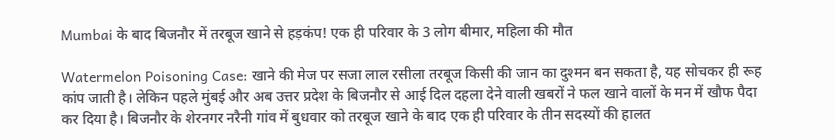Mumbai के बाद बिजनौर में तरबूज खाने से हड़कंप! एक ही परिवार के 3 लोग बीमार, महिला की मौत

Watermelon Poisoning Case: खाने की मेज पर सजा लाल रसीला तरबूज किसी की जान का दुश्मन बन सकता है, यह सोचकर ही रूह कांप जाती है। लेकिन पहले मुंबई और अब उत्तर प्रदेश के बिजनौर से आई दिल दहला देने वाली खबरों ने फल खाने वालों के मन में खौफ पैदा कर दिया है। बिजनौर के शेरनगर नरैनी गांव में बुधवार को तरबूज खाने के बाद एक ही परिवार के तीन सदस्यों की हालत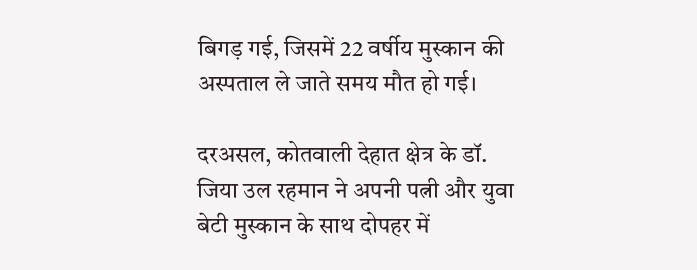बिगड़ गई, जिसमें 22 वर्षीय मुस्कान की अस्पताल ले जाते समय मौत हो गई।

दरअसल, कोतवाली देहात क्षेत्र के डॉ. जिया उल रहमान ने अपनी पत्नी और युवा बेटी मुस्कान के साथ दोपहर में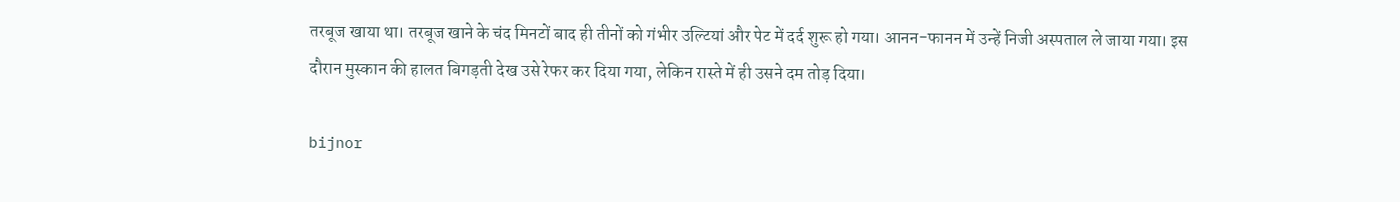तरबूज खाया था। तरबूज खाने के चंद मिनटों बाद ही तीनों को गंभीर उल्टियां और पेट में दर्द शुरू हो गया। आनन-फानन में उन्हें निजी अस्पताल ले जाया गया। इस दौरान मुस्कान की हालत बिगड़ती देख उसे रेफर कर दिया गया, लेकिन रास्ते में ही उसने दम तोड़ दिया।

bijnor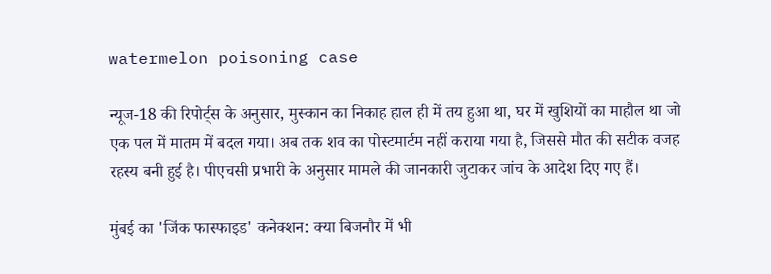watermelon poisoning case

न्यूज-18 की रिपोर्ट्स के अनुसार, मुस्कान का निकाह हाल ही में तय हुआ था, घर में खुशियों का माहौल था जो एक पल में मातम में बदल गया। अब तक शव का पोस्टमार्टम नहीं कराया गया है, जिससे मौत की सटीक वजह रहस्य बनी हुई है। पीएचसी प्रभारी के अनुसार मामले की जानकारी जुटाकर जांच के आदेश दिए गए हैं।

मुंबई का 'जिंक फास्फाइड' कनेक्शन: क्या बिजनौर में भी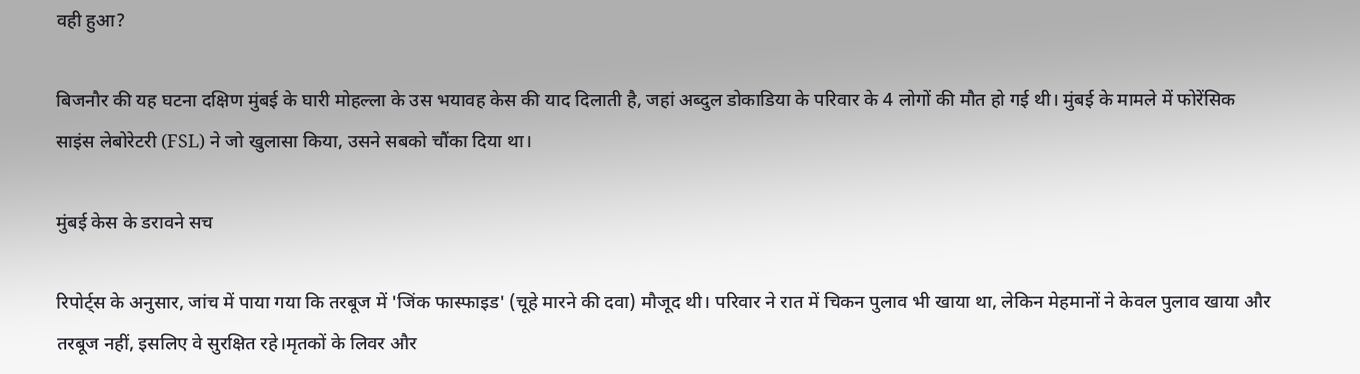वही हुआ?

बिजनौर की यह घटना दक्षिण मुंबई के घारी मोहल्ला के उस भयावह केस की याद दिलाती है, जहां अब्दुल डोकाडिया के परिवार के 4 लोगों की मौत हो गई थी। मुंबई के मामले में फोरेंसिक साइंस लेबोरेटरी (FSL) ने जो खुलासा किया, उसने सबको चौंका दिया था।

मुंबई केस के डरावने सच

रिपोर्ट्स के अनुसार, जांच में पाया गया कि तरबूज में 'जिंक फास्फाइड' (चूहे मारने की दवा) मौजूद थी। परिवार ने रात में चिकन पुलाव भी खाया था, लेकिन मेहमानों ने केवल पुलाव खाया और तरबूज नहीं, इसलिए वे सुरक्षित रहे।मृतकों के लिवर और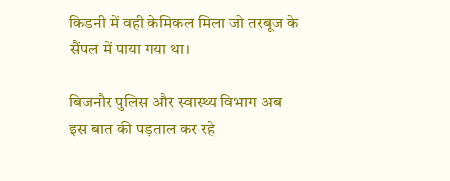किडनी में वही केमिकल मिला जो तरबूज के सैंपल में पाया गया था।

बिजनौर पुलिस और स्वास्थ्य विभाग अब इस बात की पड़ताल कर रहे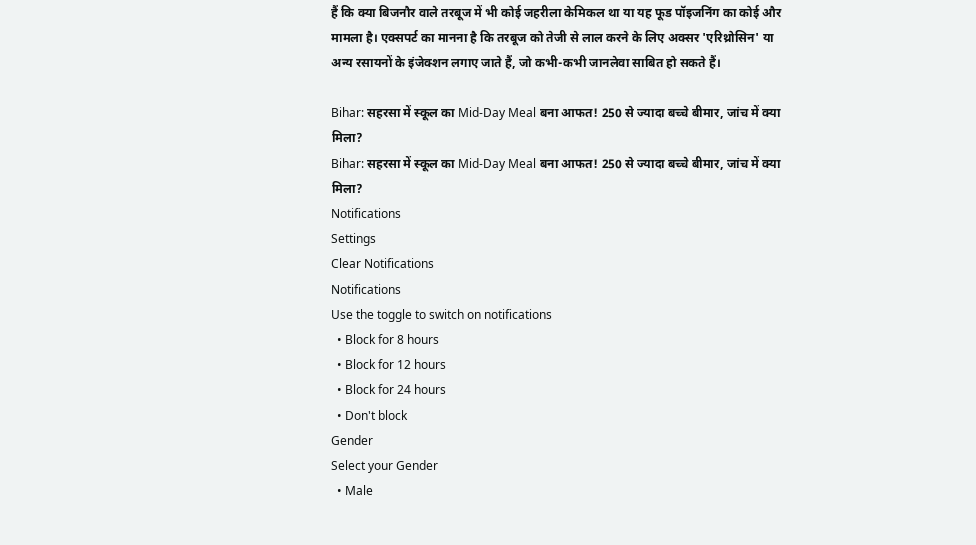हैं कि क्या बिजनौर वाले तरबूज में भी कोई जहरीला केमिकल था या यह फूड पॉइजनिंग का कोई और मामला है। एक्सपर्ट का मानना है कि तरबूज को तेजी से लाल करने के लिए अक्सर 'एरिथ्रोसिन' या अन्य रसायनों के इंजेक्शन लगाए जाते हैं, जो कभी-कभी जानलेवा साबित हो सकते हैं।

Bihar: सहरसा में स्कूल का Mid-Day Meal बना आफत! 250 से ज्यादा बच्चे बीमार, जांच में क्या मिला?
Bihar: सहरसा में स्कूल का Mid-Day Meal बना आफत! 250 से ज्यादा बच्चे बीमार, जांच में क्या मिला?
Notifications
Settings
Clear Notifications
Notifications
Use the toggle to switch on notifications
  • Block for 8 hours
  • Block for 12 hours
  • Block for 24 hours
  • Don't block
Gender
Select your Gender
  • Male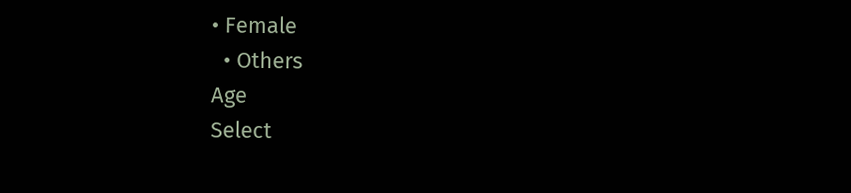• Female
  • Others
Age
Select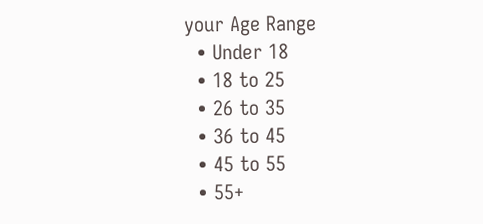your Age Range
  • Under 18
  • 18 to 25
  • 26 to 35
  • 36 to 45
  • 45 to 55
  • 55+